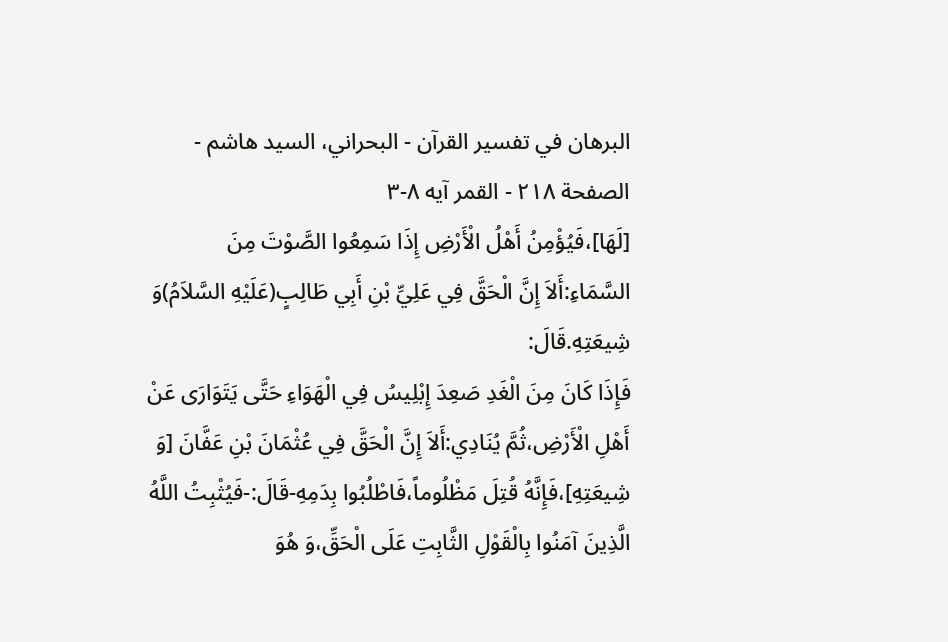البرهان في تفسير القرآن - البحراني، السيد هاشم - الصفحة ٢١٨ - القمر آيه ٨-٣
[لَهَا]،فَيُؤْمِنُ أَهْلُ الْأَرْضِ إِذَا سَمِعُوا الصَّوْتَ مِنَ السَّمَاءِ:أَلاَ إِنَّ الْحَقَّ فِي عَلِيِّ بْنِ أَبِي طَالِبٍ(عَلَيْهِ السَّلاَمُ)وَ شِيعَتِهِ.قَالَ:
فَإِذَا كَانَ مِنَ الْغَدِ صَعِدَ إِبْلِيسُ فِي الْهَوَاءِ حَتَّى يَتَوَارَى عَنْ أَهْلِ الْأَرْضِ،ثُمَّ يُنَادِي:أَلاَ إِنَّ الْحَقَّ فِي عُثْمَانَ بْنِ عَفَّانَ [وَ شِيعَتِهِ]،فَإِنَّهُ قُتِلَ مَظْلُوماً،فَاطْلُبُوا بِدَمِهِ-قَالَ:-فَيُثْبِتُ اللَّهُ الَّذِينَ آمَنُوا بِالْقَوْلِ الثَّابِتِ عَلَى الْحَقِّ،وَ هُوَ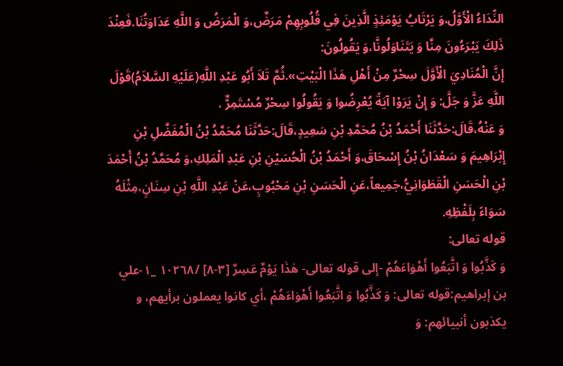النِّدَاءُ الْأَوَّلُ،وَ يَرْتَابُ يَوْمَئِذٍ الَّذِينَ فِي قُلُوبِهِمْ مَرَضٌ،وَ الْمَرَضُ وَ اللَّهِ عَدَاوَتُنَا.فَعِنْدَ ذَلِكَ يَبْرَءُونَ مِنَّا وَ يَتَنَاوَلُونَّا،وَ يَقُولُونَ:
إِنَّ الْمُنَادِيَ الْأَوَّلَ سِحْرٌ مِنْ أَهْلِ هَذَا الْبَيْتِ».ثُمَّ تَلاَ أَبُو عَبْدِ اللَّهِ(عَلَيْهِ السَّلاَمُ)قَوْلَ اللَّهِ عَزَّ وَ جَلَّ: وَ إِنْ يَرَوْا آيَةً يُعْرِضُوا وَ يَقُولُوا سِحْرٌ مُسْتَمِرٌّ .
وَ عَنْهُ،قَالَ:حَدَّثَنَا أَحْمَدُ بْنُ مُحَمَّدِ بْنِ سَعِيدٍ،قَالَ:حَدَّثَنَا مُحَمَّدُ بْنُ الْمُفَضَّلِ بْنِ إِبْرَاهِيمَ وَ سَعْدَانُ بْنُ إِسْحَاقَ،وَ أَحْمَدُ بْنُ الْحُسَيْنِ بْنِ عَبْدِ الْمَلِكِ،وَ مُحَمَّدُ بْنُ أَحْمَدَ بْنِ الْحَسَنِ الْقَطَوَانِيُّ،جَمِيعاً،عَنِ الْحَسَنِ بْنِ مَحْبُوبٍ،عَنْ عَبْدِ اللَّهِ بْنِ سِنَانٍ،مِثْلَهُ سَوَاءً بِلَفْظِهِ.
قوله تعالى:
وَ كَذَّبُوا وَ اتَّبَعُوا أَهْوٰاءَهُمْ -إلى قوله تعالى- هٰذٰا يَوْمٌ عَسِرٌ [٣-٨] /١٠٢٦٨ _١-علي بن إبراهيم:قوله تعالى: وَ كَذَّبُوا وَ اتَّبَعُوا أَهْوٰاءَهُمْ ،أي كانوا يعملون برأيهم، و يكذبون أنبيائهم: وَ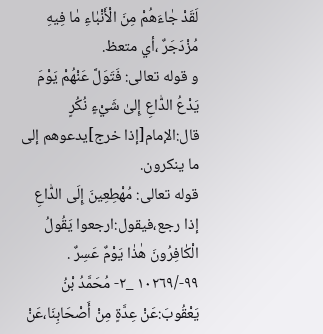لَقَدْ جٰاءَهُمْ مِنَ الْأَنْبٰاءِ مٰا فِيهِ مُزْدَجَرٌ ،أي متعظ.
و قوله تعالى: فَتَوَلَّ عَنْهُمْ يَوْمَ يَدْعُ الدّٰاعِ إِلىٰ شَيْءٍ نُكُرٍ قال:الإمام[إذا خرج]يدعوهم إلى ما ينكرون.
قوله تعالى: مُهْطِعِينَ إِلَى الدّٰاعِ إذا رجع،فيقول:ارجعوا يَقُولُ الْكٰافِرُونَ هٰذٰا يَوْمٌ عَسِرٌ .
٩٩-/١٠٢٦٩ _٢- مُحَمَّدُ بْنُ يَعْقُوبَ:عَنْ عِدَّةٍ مِنْ أَصْحَابِنَا،عَنْ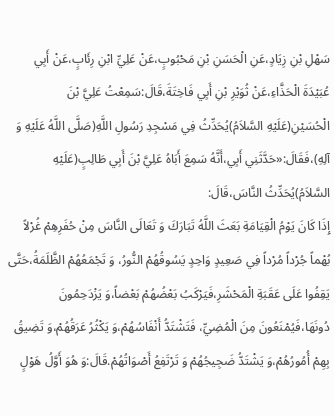سَهْلِ بْنِ زِيَادٍ،عَنِ الْحَسَنِ بْنِ مَحْبُوبٍ،عَنْ عَلِيِّ ابْنِ رِئَابٍ،عَنْ أَبِي عُبَيْدَةَ الْحَذَّاءِ،عَنْ ثُوَيْرِ بْنِ أَبِي فَاخِتَةَ،قَالَ:سَمِعْتُ عَلِيَّ بْنَ الْحُسَيْنِ(عَلَيْهِ السَّلاَمُ)يُحَدِّثُ فِي مَسْجِدِ رَسُولِ اللَّهِ(صَلَّى اللَّهُ عَلَيْهِ وَ آلِهِ)،فَقَالَ:«حَدَّثَنِي أَبِي،أَنَّهُ سَمِعَ أَبَاهُ عَلِيَّ بْنَ أَبِي طَالِبٍ(عَلَيْهِ السَّلاَمُ)يُحَدِّثُ النَّاسَ،قَالَ:
إِذَا كَانَ يَوْمُ الْقِيَامَةِ بَعَثَ اللَّهُ تَبَارَكَ وَ تَعَالَى النَّاسَ مِنْ حُفَرِهِمْ غُرْلاً بُهْماً جُرْداً مُرْداً فِي صَعِيدٍ وَاحِدٍ يَسُوقُهُمْ النُّورُ، وَ تَجْمَعُهُمْ الظَّلَمَةُ،حَتَّى يَقِفُوا عَلَى عَقَبَةِ الْمَحْشَرِ،فَيَرْكَبُ بَعْضُهُمْ بَعْضاً،وَ يَزْدَحِمُونَ دُونَهَا،فَيُمْنَعُونَ مِنَ الْمُضِيِّ، فَتَشْتَدُّ أَنْفَاسُهُمْ،وَ يَكْثُرُ عَرَقُهُمْ،وَ تَضِيقُ بِهِمْ أُمُورُهُمْ،وَ يَشْتَدُّ ضَجِيجُهُمْ وَ تَرْتَفِعُ أَصْوَاتُهُمْ.قَالَ:وَ هُوَ أَوَّلُ هَوْلٍ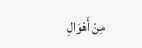مِنْ أَهْوَالِ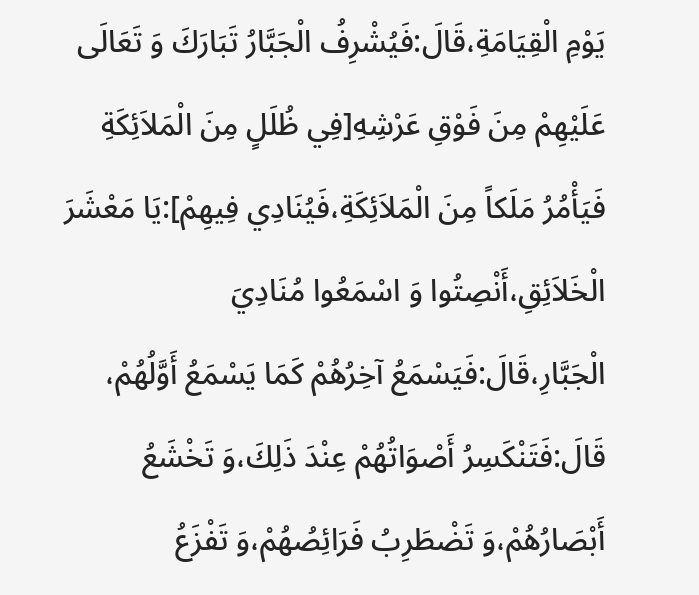يَوْمِ الْقِيَامَةِ،قَالَ:فَيُشْرِفُ الْجَبَّارُ تَبَارَكَ وَ تَعَالَى عَلَيْهِمْ مِنَ فَوْقِ عَرْشِهِ[فِي ظُلَلٍ مِنَ الْمَلاَئِكَةِ فَيَأْمُرُ مَلَكاً مِنَ الْمَلاَئِكَةِ،فَيُنَادِي فِيهِمْ]:يَا مَعْشَرَ الْخَلاَئِقِ،أَنْصِتُوا وَ اسْمَعُوا مُنَادِيَ الْجَبَّارِ،قَالَ:فَيَسْمَعُ آخِرُهُمْ كَمَا يَسْمَعُ أَوَّلُهُمْ، قَالَ:فَتَنْكَسِرُ أَصْوَاتُهُمْ عِنْدَ ذَلِكَ،وَ تَخْشَعُ أَبْصَارُهُمْ،وَ تَضْطَرِبُ فَرَائِصُهُمْ،وَ تَفْزَعُ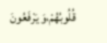قُلُوبُهُمْ،وَ يَرْفَعُونَ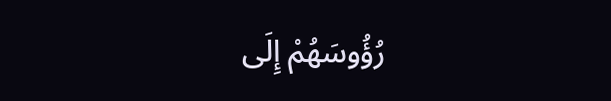رُؤُوسَهُمْ إِلَى